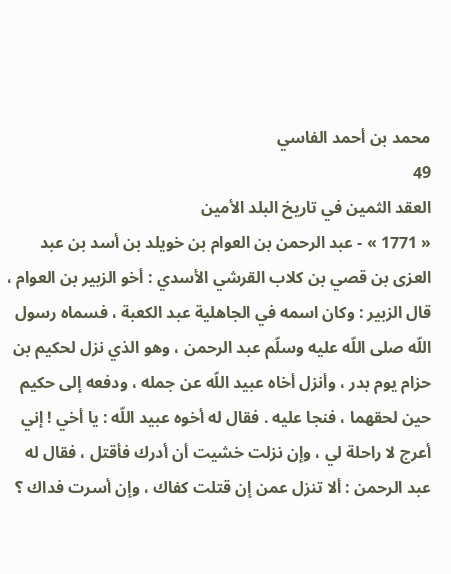محمد بن أحمد الفاسي
49
العقد الثمين في تاريخ البلد الأمين
« 1771 » - عبد الرحمن بن العوام بن خويلد بن أسد بن عبد العزى بن قصي بن كلاب القرشي الأسدي : أخو الزبير بن العوام ، قال الزبير : وكان اسمه في الجاهلية عبد الكعبة ، فسماه رسول اللّه صلى اللّه عليه وسلّم عبد الرحمن ، وهو الذي نزل لحكيم بن حزام يوم بدر ، وأنزل أخاه عبيد اللّه عن جمله ، ودفعه إلى حكيم حين لحقهما ، فنجا عليه . فقال له أخوه عبيد اللّه : يا أخي ! إني أعرج لا راحلة لي ، وإن نزلت خشيت أن أدرك فأقتل ، فقال له عبد الرحمن : ألا تنزل عمن إن قتلت كفاك ، وإن أسرت فداك ؟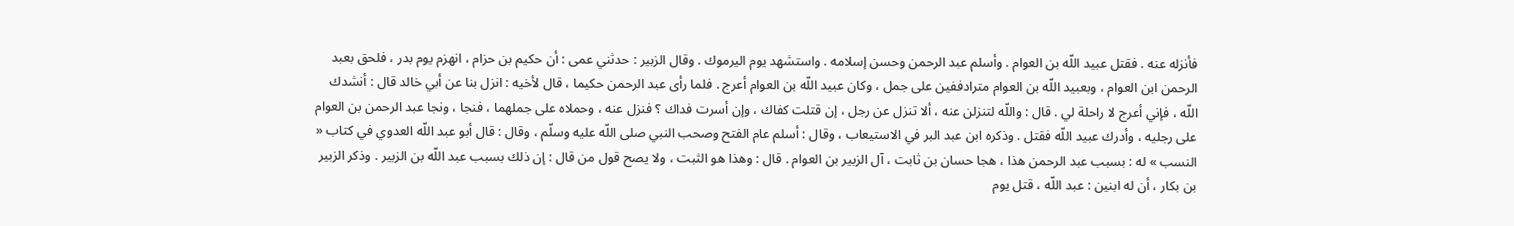فأنزله عنه . فقتل عبيد اللّه بن العوام . وأسلم عبد الرحمن وحسن إسلامه . واستشهد يوم اليرموك . وقال الزبير : حدثني عمى : أن حكيم بن حزام ، انهزم يوم بدر ، فلحق بعبد الرحمن ابن العوام ، وبعبيد اللّه بن العوام مترادففين على جمل ، وكان عبيد اللّه بن العوام أعرج . فلما رأى عبد الرحمن حكيما ، قال لأخيه : انزل بنا عن أبي خالد قال : أنشدك اللّه ، فإني أعرج لا راحلة لي . قال : واللّه لتنزلن عنه ، ألا تنزل عن رجل ، إن قتلت كفاك ، وإن أسرت فداك ؟ فنزل عنه ، وحملاه على جملهما ، فنجا ، ونجا عبد الرحمن بن العوام على رجليه ، وأدرك عبيد اللّه فقتل . وذكره ابن عبد البر في الاستيعاب ، وقال : أسلم عام الفتح وصحب النبي صلى اللّه عليه وسلّم ، وقال : قال أبو عبد اللّه العدوي في كتاب « النسب » له : بسبب عبد الرحمن هذا ، هجا حسان بن ثابت ، آل الزبير بن العوام . قال : وهذا هو الثبت ، ولا يصح قول من قال : إن ذلك بسبب عبد اللّه بن الزبير . وذكر الزبير بن بكار ، أن له ابنين : عبد اللّه ، قتل يوم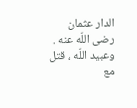الدار عثمان رضى اللّه عنه . وعبيد اللّه ، قتل مع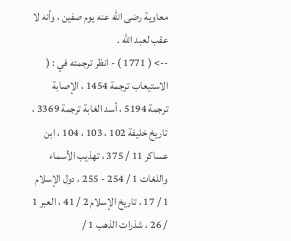معاوية رضى اللّه عنه يوم صفين ، وأنه لا عقب لعبد اللّه .
--> ( 1771 ) - انظر ترجمته في : ( الاستيعاب ترجمة 1454 ، الإصابة ترجمة 5194 ، أسد الغابة ترجمة 3369 ، تاريخ خليفة 102 ، 103 ، 104 ، ابن عساكر 11 / 375 ، تهذيب الأسماء واللغات 1 / 254 - 255 ، دول الإسلام 1 / 17 ، تاريخ الإسلام 2 / 41 ، العبر 1 / 26 ، شذرات الذهب 1 /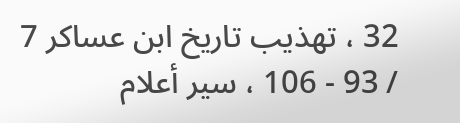32 ، تهذيب تاريخ ابن عساكر 7 / 93 - 106 ، سير أعلام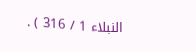النبلاء 1 / 316 ) .